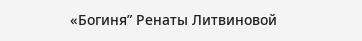«Богиня” Ренаты Литвиновой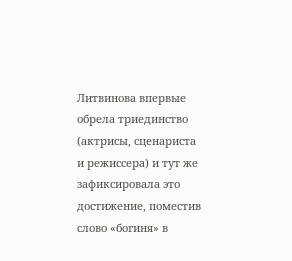Литвинова впервые обрела триединство (актрисы, сценариста и режиссера) и тут же зафиксировала это достижение, поместив слово «богиня» в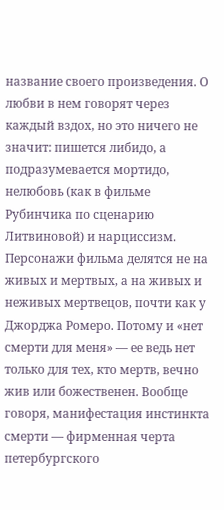название своего произведения. О любви в нем говорят через каждый вздох, но это ничего не значит: пишется либидо, а подразумевается мортидо, нелюбовь (как в фильме Рубинчика по сценарию Литвиновой) и нарциссизм. Персонажи фильма делятся не на живых и мертвых, а на живых и неживых мертвецов, почти как у Джорджа Ромеро. Потому и «нет смерти для меня» — ее ведь нет только для тех, кто мертв, вечно жив или божественен. Вообще говоря, манифестация инстинкта смерти — фирменная черта петербургского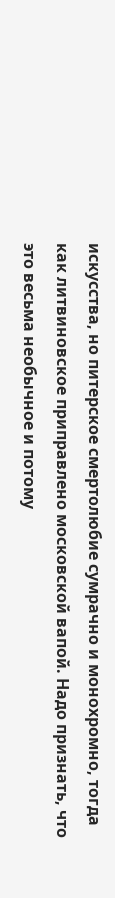искусства, но питерское смертолюбие сумрачно и монохромно, тогда как литвиновское приправлено московской вапой. Надо признать, что это весьма необычное и потому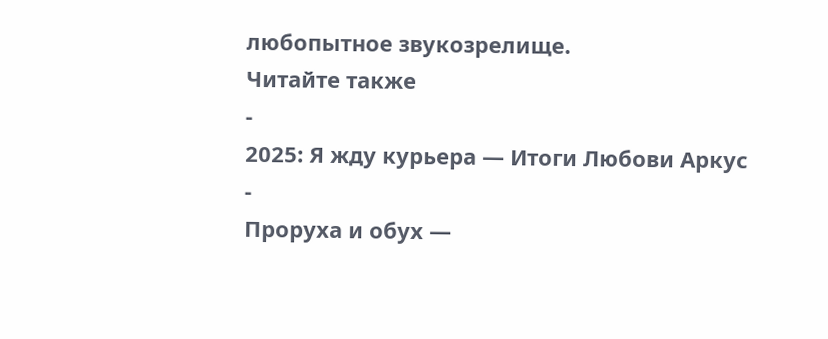любопытное звукозрелище.
Читайте также
-
2025: Я жду курьера — Итоги Любови Аркус
-
Проруха и обух —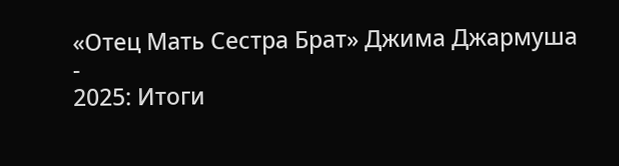«Отец Мать Сестра Брат» Джима Джармуша
-
2025: Итоги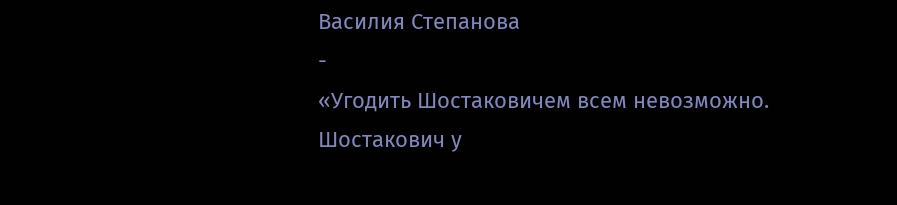Василия Степанова
-
«Угодить Шостаковичем всем невозможно. Шостакович у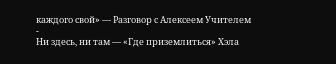каждого свой» — Разговор с Алексеем Учителем
-
Ни здесь, ни там — «Где приземлиться» Хэла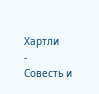Хартли
-
Совесть и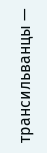трансильванцы —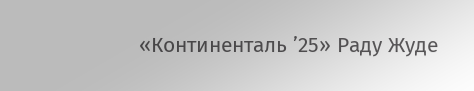«Континенталь ’25» Раду Жуде